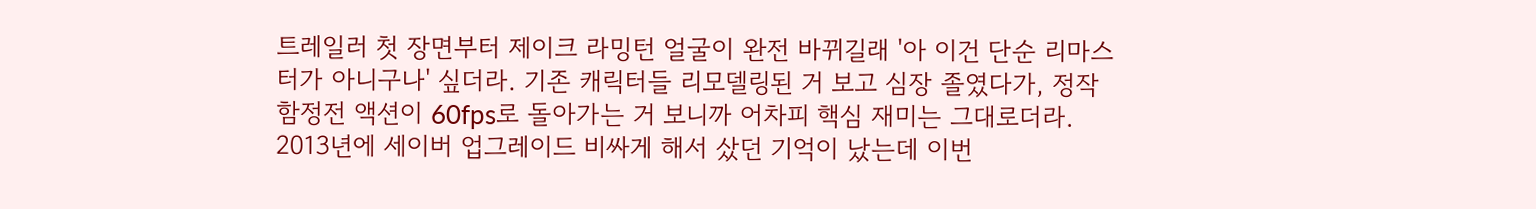트레일러 첫 장면부터 제이크 라밍턴 얼굴이 완전 바뀌길래 '아 이건 단순 리마스터가 아니구나' 싶더라. 기존 캐릭터들 리모델링된 거 보고 심장 졸였다가, 정작 함정전 액션이 60fps로 돌아가는 거 보니까 어차피 핵심 재미는 그대로더라. 2013년에 세이버 업그레이드 비싸게 해서 샀던 기억이 났는데 이번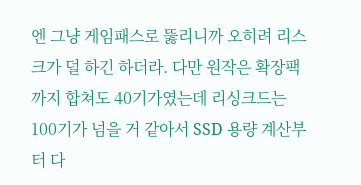엔 그냥 게임패스로 뚫리니까 오히려 리스크가 덜 하긴 하더라. 다만 원작은 확장팩까지 합쳐도 40기가였는데 리싱크드는 100기가 넘을 거 같아서 SSD 용량 계산부터 다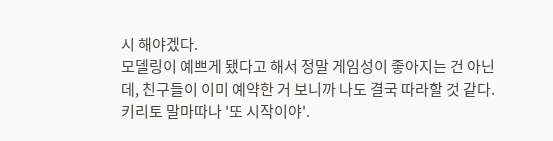시 해야겠다.
모델링이 예쁘게 됐다고 해서 정말 게임성이 좋아지는 건 아닌데, 친구들이 이미 예약한 거 보니까 나도 결국 따라할 것 같다. 키리토 말마따나 '또 시작이야'.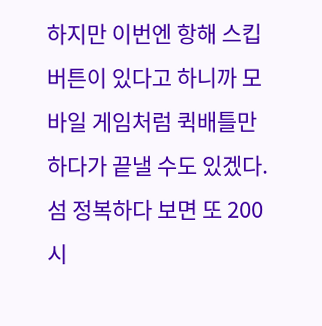하지만 이번엔 항해 스킵 버튼이 있다고 하니까 모바일 게임처럼 퀵배틀만 하다가 끝낼 수도 있겠다. 섬 정복하다 보면 또 200시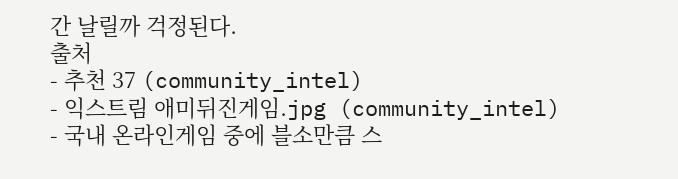간 날릴까 걱정된다.
출처
- 추천 37 (community_intel)
- 익스트림 애미뒤진게임.jpg (community_intel)
- 국내 온라인게임 중에 블소만큼 스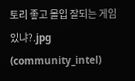토리 좋고 몰입 잘되는 게임있냐?.jpg (community_intel)